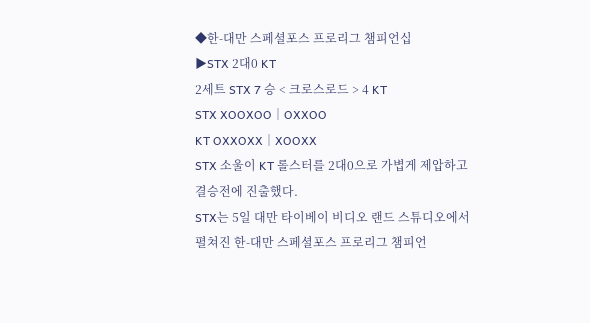◆한-대만 스페셜포스 프로리그 챔피언십
▶STX 2대0 KT
2세트 STX 7 승 < 크로스로드 > 4 KT
STX XOOXOO│OXXOO
KT OXXOXX│XOOXX
STX 소울이 KT 롤스터를 2대0으로 가볍게 제압하고 결승전에 진출했다.
STX는 5일 대만 타이베이 비디오 랜드 스튜디오에서 펼쳐진 한-대만 스페셜포스 프로리그 챔피언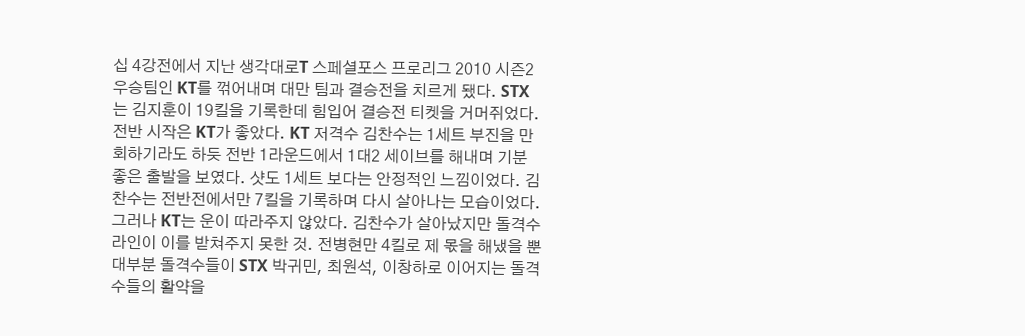십 4강전에서 지난 생각대로T 스페셜포스 프로리그 2010 시즌2 우승팀인 KT를 꺾어내며 대만 팀과 결승전을 치르게 됐다. STX는 김지훈이 19킬을 기록한데 힘입어 결승전 티켓을 거머쥐었다.
전반 시작은 KT가 좋았다. KT 저격수 김찬수는 1세트 부진을 만회하기라도 하듯 전반 1라운드에서 1대2 세이브를 해내며 기분 좋은 출발을 보였다. 샷도 1세트 보다는 안정적인 느낌이었다. 김찬수는 전반전에서만 7킬을 기록하며 다시 살아나는 모습이었다.
그러나 KT는 운이 따라주지 않았다. 김찬수가 살아났지만 돌격수 라인이 이를 받쳐주지 못한 것. 전병현만 4킬로 제 몫을 해냈을 뿐 대부분 돌격수들이 STX 박귀민, 최원석, 이창하로 이어지는 돌격수들의 활약을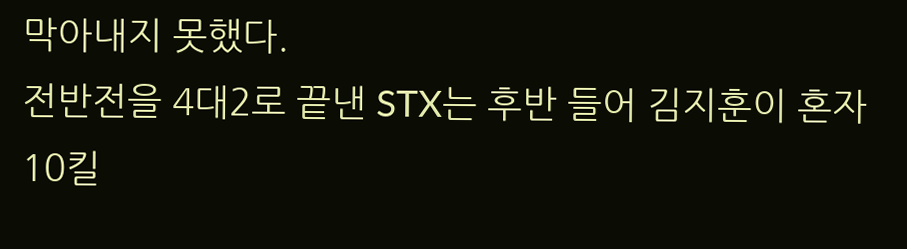막아내지 못했다.
전반전을 4대2로 끝낸 STX는 후반 들어 김지훈이 혼자 10킬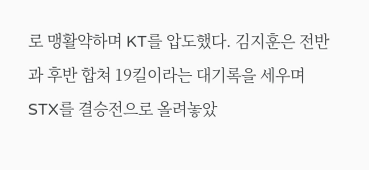로 맹활약하며 KT를 압도했다. 김지훈은 전반과 후반 합쳐 19킬이라는 대기록을 세우며 STX를 결승전으로 올려놓았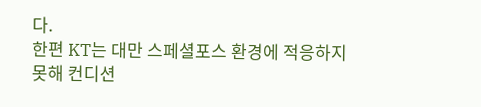다.
한편 KT는 대만 스페셜포스 환경에 적응하지 못해 컨디션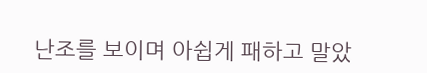난조를 보이며 아쉽게 패하고 말았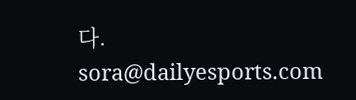다.
sora@dailyesports.com